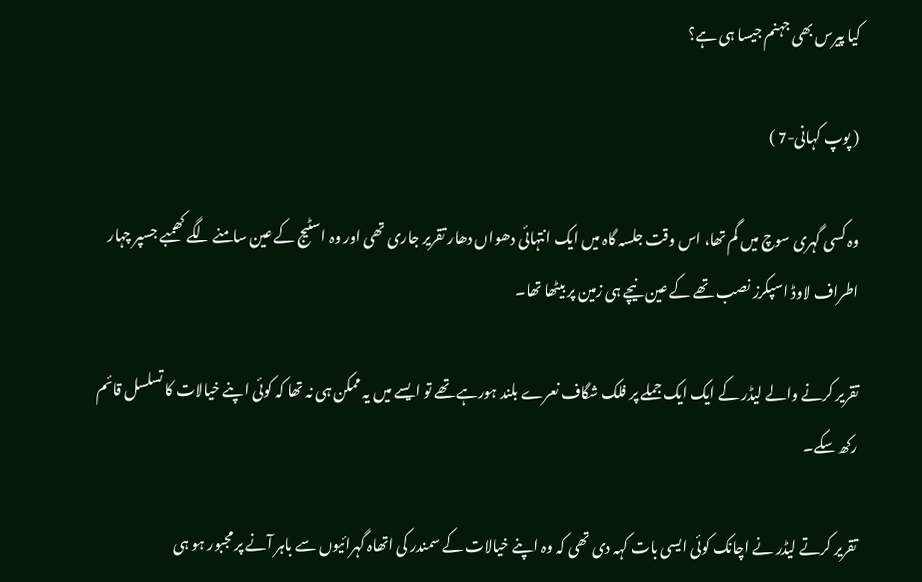کیا پیرس بھی جہنم جیسا ہی ہے؟

( پوپ کہانی-7 )

وہ کسی گہری سوچ میں گم تھا، اس وقت جلسہ گاہ میں ایک انتہائی دھواں دھار تقریر جاری تھی اور وہ اسٹیج کے عین سامنے لگے کھمبے جسپر چہار اطراف لاوڈ اسپکرز نصب تھے کے عین نیچے ہی زمین پر بیٹھا تھا۔

تقریر کرنے والے لیڈر کے ایک ایک جملے پر فلک شگاف نعرے بلند ہورہے تھے تو ایسے میں یہ ممکن ہی نہ تھا کہ کوئی اپنے خیالات کا تسلسل قائم رکھ سکے۔

تقریر کرتے لیڈر نے اچانک کوئی ایسی بات کہہ دی تھی کہ وہ اپنے خیالات کے سمندر کی اتھاہ گہرائیوں سے باہر آنے پر مجبور ہو ہی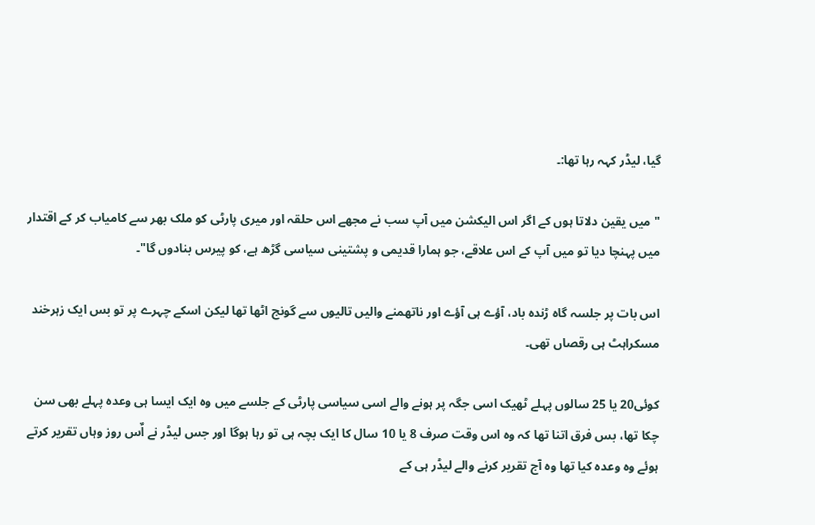گیا، لیڈر کہہ رہا تھا:۔

"میں یقین دلاتا ہوں کے اگر اس الیکشن میں آپ سب نے مجھے اس حلقہ اور میری پارٹی کو ملک بھر سے کامیاب کر کے اقتدار میں پہنچا دیا تو میں آپ کے اس علاقے، جو ہمارا قدیمی و پشتینی سیاسی گڑھ ہے، کو پیرس بنادوں گا"۔

اس بات پر جلسہ گاہ ڑندہ باد، آؤے ہی آؤے اور ناتھمنے والیں تالیوں سے گونج اٹھا تھا لیکن اسکے چہرے پر تو بس ایک زہرخند مسکراہٹ ہی رقصاں تھی۔

کوئی20 یا 25 سالوں پہلے ٹھیک اسی جگہ پر ہونے والے اسی سیاسی پارٹی کے جلسے میں وہ ایک ایسا ہی وعدہ پہلے بھی سن چکا تھا، بس فرق اتنا تھا کہ وہ اس وقت صرف 8 یا 10 سال کا ایک بچہ ہی تو رہا ہوگا اور جس لیڈر نے اٌس روز وہاں تقریر کرتے ہوئے وہ وعدہ کیا تھا وہ آج تقریر کرنے والے لیڈر ہی کے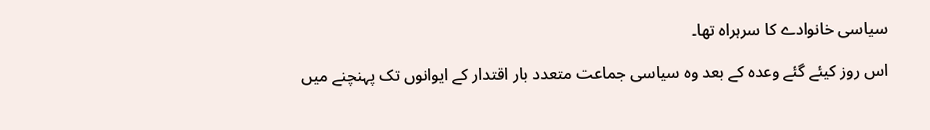سیاسی خانوادے کا سرہراہ تھا۔

اس روز کیئے گئے وعدہ کے بعد وہ سیاسی جماعت متعدد بار اقتدار کے ایوانوں تک پہنچنے میں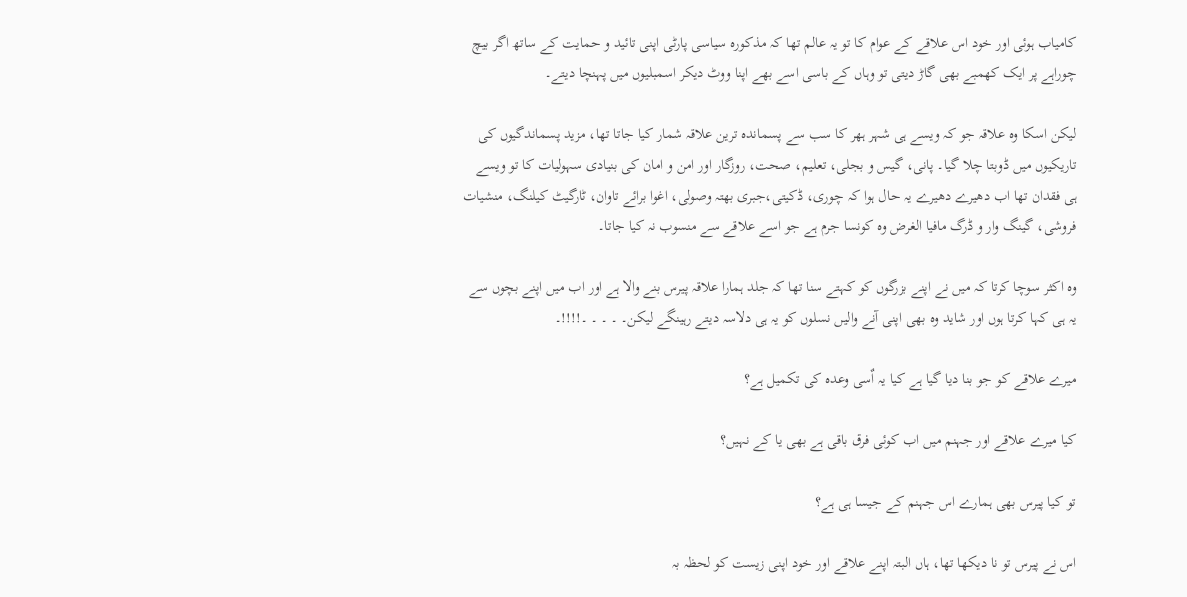کامیاب ہوئی اور خود اس علاقے کے عوام کا تو یہ عالم تھا کہ مذکورہ سیاسی پارٹی اپنی تائید و حمایت کے ساتھ اگر بیچ چوراہے پر ایک کھمبے بھی گاڑ دیتی تو وہاں کے باسی اسے بھے اپنا ووٹ دیکر اسمبلیوں میں پہنچا دیتے۔

لیکن اسکا وہ علاقہ جو کہ ویسے ہی شہر ہھر کا سب سے پسماندہ ترین علاقہ شمار کیا جاتا تھا، مزید پسماندگیوں کی تاریکیوں میں ڈوبتا چلا گیا۔ پانی، گیس و بجلی، تعلیم، صحت، روزگار اور امن و امان کی بنیادی سہولیات کا تو ویسے ہی فقدان تھا اب دھیرے دھیرے یہ حال ہوا کہ چوری، ڈکیتی،جبری بھتہ وصولی، اغوا برائے تاوان، ٹارگیٹ کیلنگ، منشیات فروشی، گینگ وار و ڈرگ مافیا الغرض وہ کونسا جرم ہے جو اسے علاقے سے منسوب نہ کیا جاتا۔

وہ اکثر سوچا کرتا کہ میں نے اپنے بزرگوں کو کہتے سنا تھا کہ جلد ہمارا علاقہ پیرس بنے والا ہے اور اب میں اپنے بچوں سے یہ ہی کہا کرتا ہوں اور شاید وہ بھی اپنی آنے والیں نسلوں کو یہ ہی دلاسہ دیتے رہینگے لیکن۔ ۔ ۔ ۔ ۔!!!!۔

میرے علاقے کو جو بنا دیا گیا ہے کیا یہ اٌسی وعدہ کی تکمیل ہے؟

کیا میرے علاقے اور جہنم میں اب کوئی فرق باقی ہے بھی یا کے نہیں؟

تو کیا پیرس بھی ہمارے اس جہنم کے جیسا ہی ہے؟

اس نے پیرس تو نا دیکھا تھا، ہاں البتہ اپنے علاقے اور خود اپنی زیست کو لحظہ بہ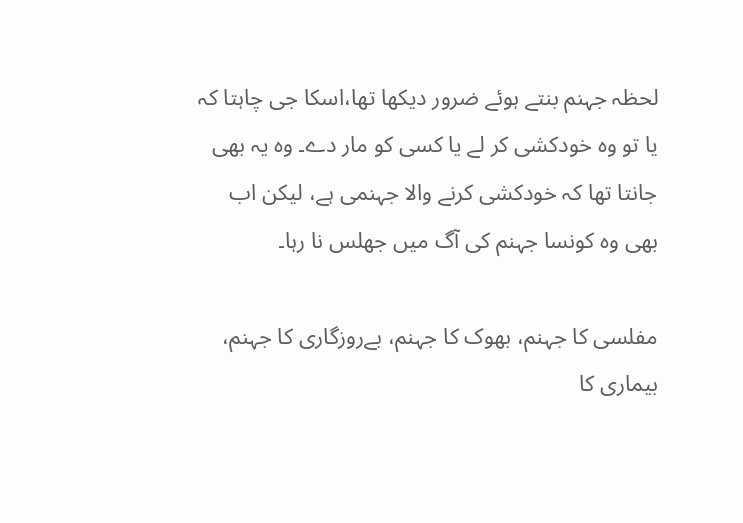لحظہ جہنم بنتے ہوئے ضرور دیکھا تھا،اسکا جی چاہتا کہ یا تو وہ خودکشی کر لے یا کسی کو مار دے۔ وہ یہ بھی جانتا تھا کہ خودکشی کرنے والا جہنمی ہے، لیکن اب بھی وہ کونسا جہنم کی آگ میں جھلس نا رہا۔

مفلسی کا جہنم، بھوک کا جہنم، بےروزگاری کا جہنم، بیماری کا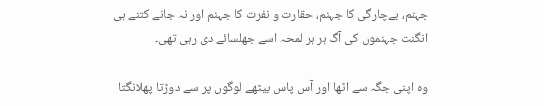جہنم، بےچارگی کا جہنم، حقارت و نفرت کا جہنم اور نہ جانے کتنے ہی انگنت جہنموں کی آگ ہر ہر لمحہ اسے جھلسائے دی رہی تھی۔

وہ اپنی جگہ سے اٹھا اور آس پاس بیٹھے لوگوں پر سے دوڑتا پھلانگتا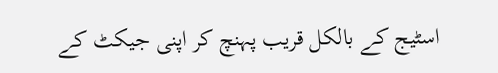اسٹیج کے بالکل قریب پہنچ کر اپنی جیکٹ کے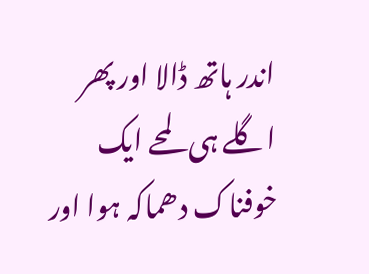اندر ہاتھ ڈالا اور پھر اگلے ہی لمحے ایک خوفناک دھماکہ ہوا اور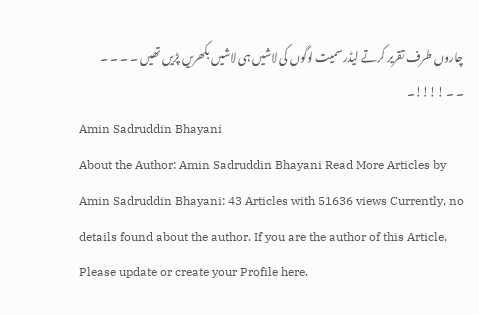چاروں طرف تقریر کرتے لیڈر سمیت لوگوں کی لاشیں ہی لاشیں بکھریں پڑیں تھیں ۔ ۔ ۔ ۔ ۔ ۔ !!!!۔
Amin Sadruddin Bhayani
About the Author: Amin Sadruddin Bhayani Read More Articles by Amin Sadruddin Bhayani: 43 Articles with 51636 views Currently, no details found about the author. If you are the author of this Article, Please update or create your Profile here.